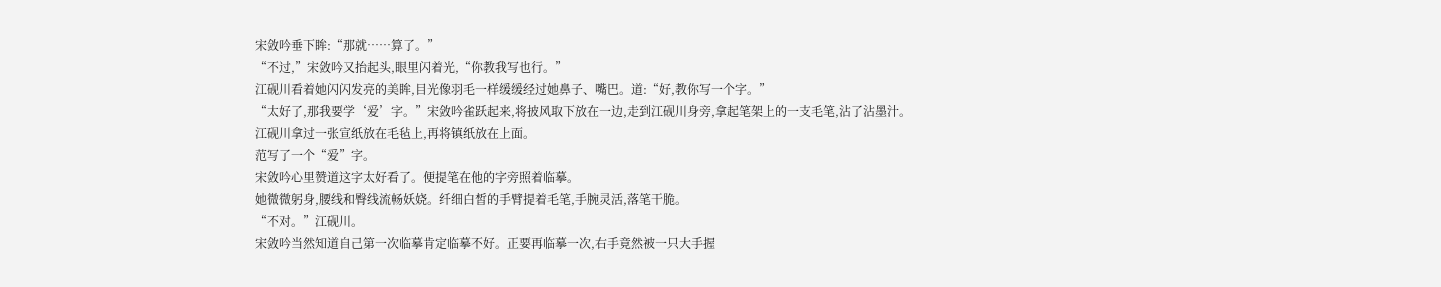宋敛吟垂下眸:“那就……算了。”
“不过,”宋敛吟又抬起头,眼里闪着光,“你教我写也行。”
江砚川看着她闪闪发亮的美眸,目光像羽毛一样缓缓经过她鼻子、嘴巴。道:“好,教你写一个字。”
“太好了,那我要学‘爱’字。”宋敛吟雀跃起来,将披风取下放在一边,走到江砚川身旁,拿起笔架上的一支毛笔,沾了沾墨汁。
江砚川拿过一张宣纸放在毛毡上,再将镇纸放在上面。
范写了一个“爱”字。
宋敛吟心里赞道这字太好看了。便提笔在他的字旁照着临摹。
她微微躬身,腰线和臀线流畅妖娆。纤细白皙的手臂提着毛笔,手腕灵活,落笔干脆。
“不对。”江砚川。
宋敛吟当然知道自己第一次临摹肯定临摹不好。正要再临摹一次,右手竟然被一只大手握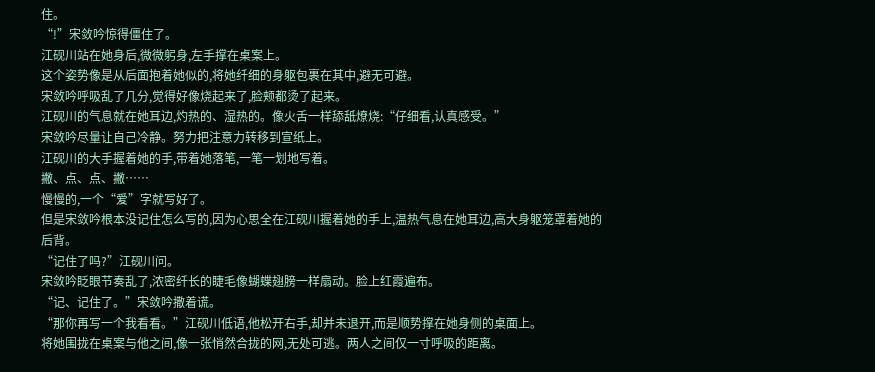住。
“!”宋敛吟惊得僵住了。
江砚川站在她身后,微微躬身,左手撑在桌案上。
这个姿势像是从后面抱着她似的,将她纤细的身躯包裹在其中,避无可避。
宋敛吟呼吸乱了几分,觉得好像烧起来了,脸颊都烫了起来。
江砚川的气息就在她耳边,灼热的、湿热的。像火舌一样舔舐燎烧:“仔细看,认真感受。”
宋敛吟尽量让自己冷静。努力把注意力转移到宣纸上。
江砚川的大手握着她的手,带着她落笔,一笔一划地写着。
撇、点、点、撇……
慢慢的,一个“爱”字就写好了。
但是宋敛吟根本没记住怎么写的,因为心思全在江砚川握着她的手上,温热气息在她耳边,高大身躯笼罩着她的后背。
“记住了吗?”江砚川问。
宋敛吟眨眼节奏乱了,浓密纤长的睫毛像蝴蝶翅膀一样扇动。脸上红霞遍布。
“记、记住了。”宋敛吟撒着谎。
“那你再写一个我看看。”江砚川低语,他松开右手,却并未退开,而是顺势撑在她身侧的桌面上。
将她围拢在桌案与他之间,像一张悄然合拢的网,无处可逃。两人之间仅一寸呼吸的距离。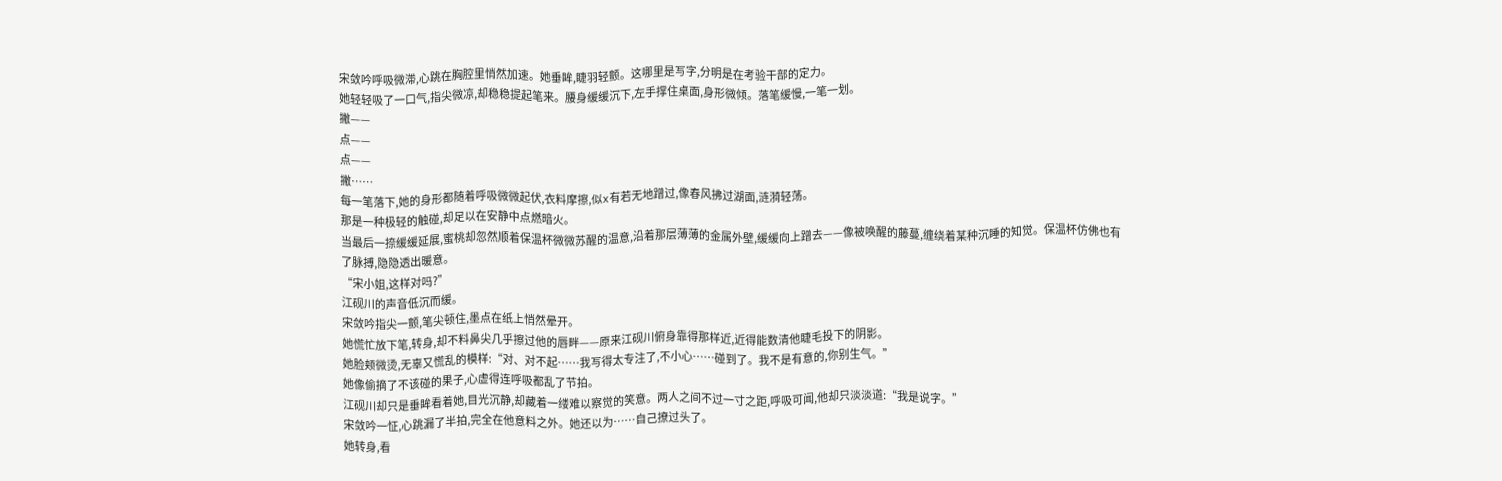宋敛吟呼吸微滞,心跳在胸腔里悄然加速。她垂眸,睫羽轻颤。这哪里是写字,分明是在考验干部的定力。
她轻轻吸了一口气,指尖微凉,却稳稳提起笔来。腰身缓缓沉下,左手撑住桌面,身形微倾。落笔缓慢,一笔一划。
撇——
点——
点——
撇……
每一笔落下,她的身形都随着呼吸微微起伏,衣料摩擦,似x有若无地蹭过,像春风拂过湖面,涟漪轻荡。
那是一种极轻的触碰,却足以在安静中点燃暗火。
当最后一捺缓缓延展,蜜桃却忽然顺着保温杯微微苏醒的温意,沿着那层薄薄的金属外壁,缓缓向上蹭去——像被唤醒的藤蔓,缠绕着某种沉睡的知觉。保温杯仿佛也有了脉搏,隐隐透出暖意。
“宋小姐,这样对吗?”
江砚川的声音低沉而缓。
宋敛吟指尖一颤,笔尖顿住,墨点在纸上悄然晕开。
她慌忙放下笔,转身,却不料鼻尖几乎擦过他的唇畔——原来江砚川俯身靠得那样近,近得能数清他睫毛投下的阴影。
她脸颊微烫,无辜又慌乱的模样:“对、对不起……我写得太专注了,不小心……碰到了。我不是有意的,你别生气。”
她像偷摘了不该碰的果子,心虚得连呼吸都乱了节拍。
江砚川却只是垂眸看着她,目光沉静,却藏着一缕难以察觉的笑意。两人之间不过一寸之距,呼吸可闻,他却只淡淡道:“我是说字。”
宋敛吟一怔,心跳漏了半拍,完全在他意料之外。她还以为……自己撩过头了。
她转身,看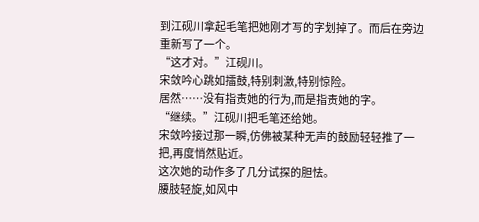到江砚川拿起毛笔把她刚才写的字划掉了。而后在旁边重新写了一个。
“这才对。”江砚川。
宋敛吟心跳如擂鼓,特别刺激,特别惊险。
居然……没有指责她的行为,而是指责她的字。
“继续。”江砚川把毛笔还给她。
宋敛吟接过那一瞬,仿佛被某种无声的鼓励轻轻推了一把,再度悄然贴近。
这次她的动作多了几分试探的胆怯。
腰肢轻旋,如风中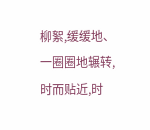柳絮,缓缓地、一圈圈地辗转,时而贴近,时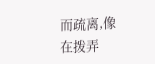而疏离,像在拨弄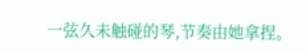一弦久未触碰的琴,节奏由她拿捏。